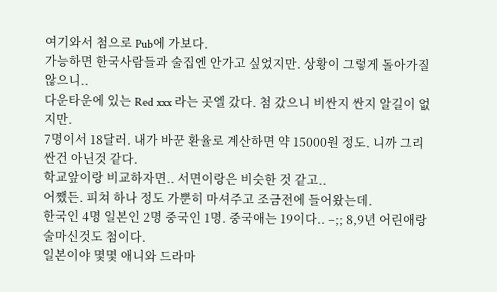여기와서 첨으로 Pub에 가보다.
가능하면 한국사람들과 술집엔 안가고 싶었지만. 상황이 그렇게 돌아가질 않으니..
다운타운에 있는 Red xxx 라는 곳엘 갔다. 첨 갔으니 비싼지 싼지 알길이 없지만.
7명이서 18달러. 내가 바꾼 환율로 계산하면 약 15000원 정도. 니까 그리 싼건 아닌것 같다.
학교앞이랑 비교하자면.. 서면이랑은 비슷한 것 같고..
어쨌든. 피쳐 하나 정도 가뿐히 마셔주고 조금전에 들어왔는데.
한국인 4명 일본인 2명 중국인 1명. 중국애는 19이다.. –;; 8,9년 어린애랑 술마신것도 첨이다.
일본이야 몇몇 애니와 드라마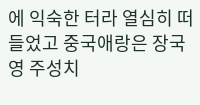에 익숙한 터라 열심히 떠들었고 중국애랑은 장국영 주성치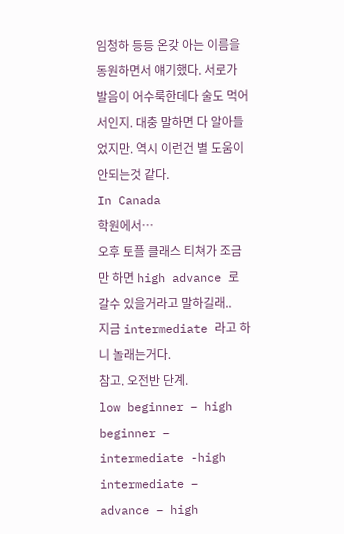임청하 등등 온갖 아는 이름을 동원하면서 얘기했다. 서로가 발음이 어수룩한데다 술도 먹어서인지. 대충 말하면 다 알아들었지만. 역시 이런건 별 도움이 안되는것 같다.
In Canada
학원에서…
오후 토플 클래스 티쳐가 조금만 하면 high advance 로 갈수 있을거라고 말하길래..
지금 intermediate 라고 하니 놀래는거다.
참고. 오전반 단계.
low beginner – high beginner – intermediate -high intermediate – advance – high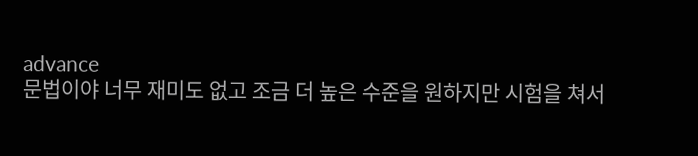advance
문법이야 너무 재미도 없고 조금 더 높은 수준을 원하지만 시험을 쳐서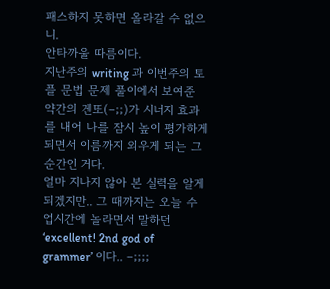패스하지 못하면 올라갈 수 없으니.
안타까울 따름이다.
지난주의 writing 과 이번주의 토플 문법 문제 풀이에서 보여준 약간의 겐또(–;;)가 시너지 효과를 내어 나를 잠시 높이 평가하게 되면서 이름까지 외우게 되는 그 순간인 거다.
얼마 지나지 않아 본 실력을 알게 되겠지만.. 그 때까지는 오늘 수업시간에 놀라면서 말하던 ‘excellent! 2nd god of grammer’ 이다.. –;;;;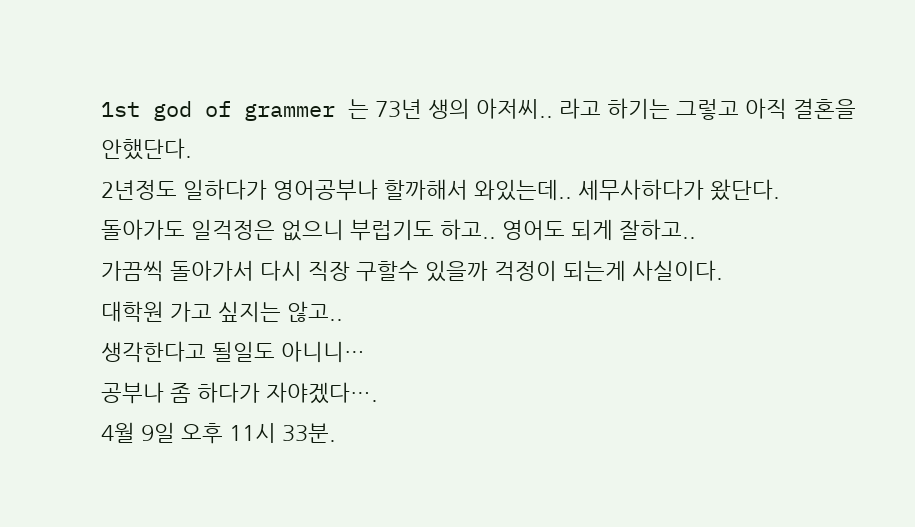1st god of grammer 는 73년 생의 아저씨.. 라고 하기는 그렇고 아직 결혼을 안했단다.
2년정도 일하다가 영어공부나 할까해서 와있는데.. 세무사하다가 왔단다.
돌아가도 일걱정은 없으니 부럽기도 하고.. 영어도 되게 잘하고..
가끔씩 돌아가서 다시 직장 구할수 있을까 걱정이 되는게 사실이다.
대학원 가고 싶지는 않고..
생각한다고 될일도 아니니…
공부나 좀 하다가 자야겠다….
4월 9일 오후 11시 33분.